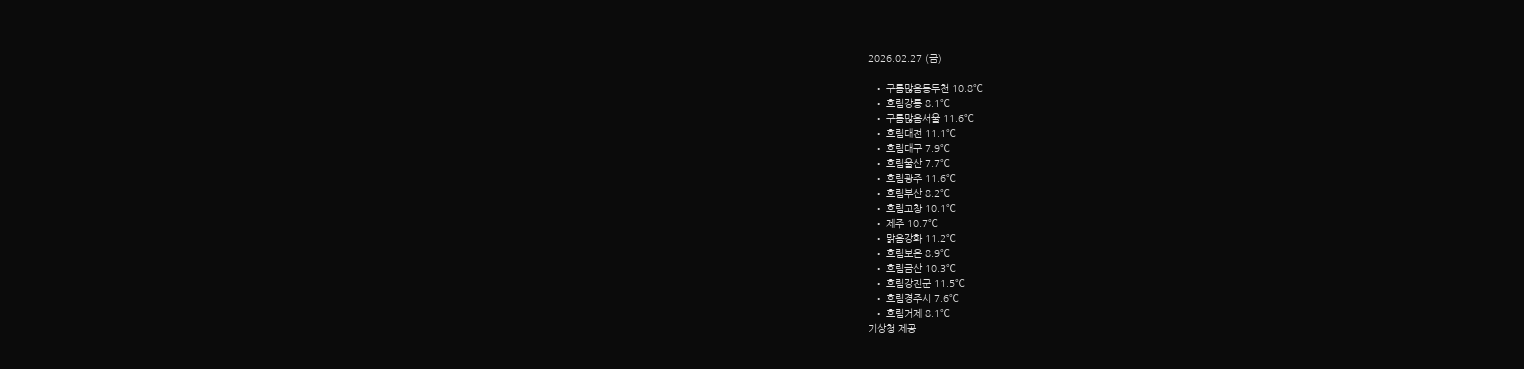2026.02.27 (금)

  • 구름많음동두천 10.8℃
  • 흐림강릉 8.1℃
  • 구름많음서울 11.6℃
  • 흐림대전 11.1℃
  • 흐림대구 7.9℃
  • 흐림울산 7.7℃
  • 흐림광주 11.6℃
  • 흐림부산 8.2℃
  • 흐림고창 10.1℃
  • 제주 10.7℃
  • 맑음강화 11.2℃
  • 흐림보은 8.9℃
  • 흐림금산 10.3℃
  • 흐림강진군 11.5℃
  • 흐림경주시 7.6℃
  • 흐림거제 8.1℃
기상청 제공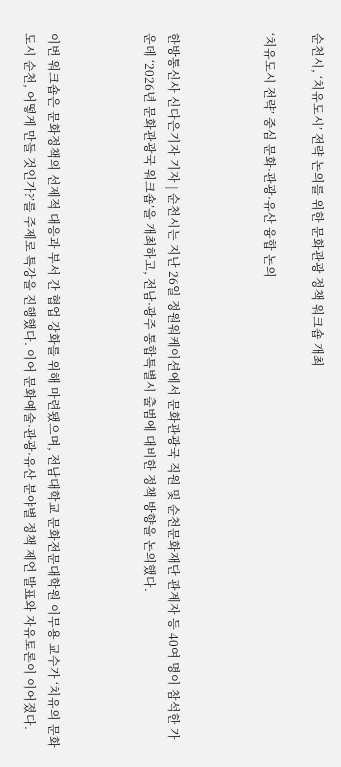순천시, ‘치유도시’ 전략 논의를 위한 문화관광 정책 워크숍 개최

‘치유도시 전략’ 중심 문화·관광·유산 융합 논의



한방통신사 신다은기자 기자 | 순천시는 지난 26일 정원워케이션에서 문화관광국 직원 및 순천문화재단 관계자 등 40여 명이 참석한 가운데 ‘2026년 문화관광국 워크숍’을 개최하고, 전남·광주 통합특별시 출범에 대비한 정책 방향을 논의했다.



이번 워크숍은 문화정책의 선제적 대응과 부서 간 협업 강화를 위해 마련됐으며, 전남대학교 문화전문대학원 이무용 교수가 ‘치유의 문화도시 순천, 어떻게 만들 것인가?’를 주제로 특강을 진행했다. 이어 문화예술·관광·유산 분야별 정책 제언 발표와 자유토론이 이어졌다.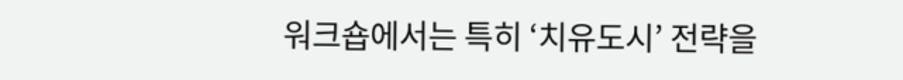워크숍에서는 특히 ‘치유도시’ 전략을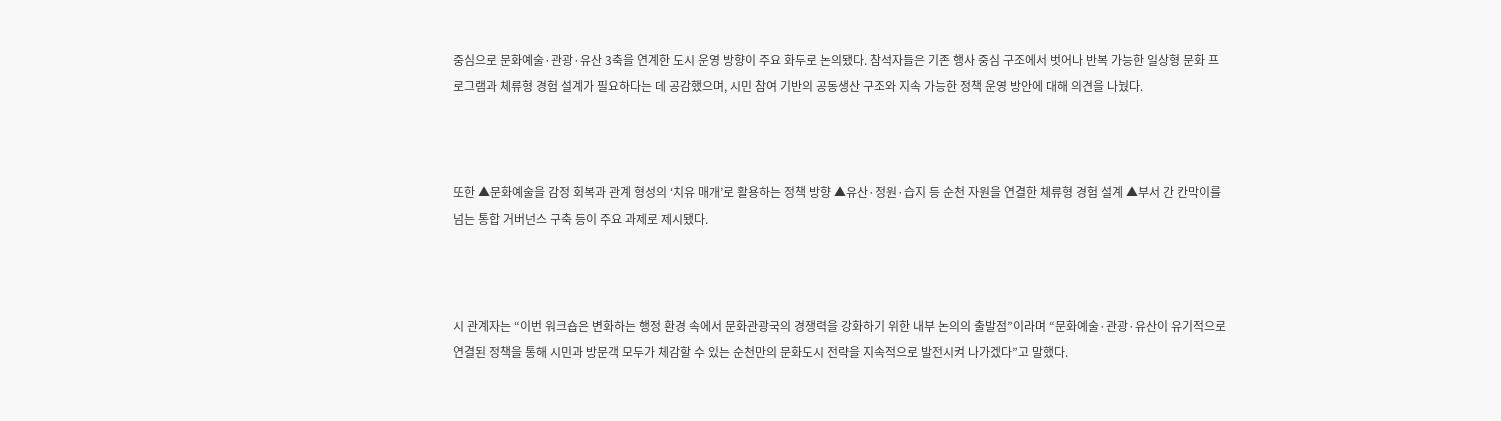중심으로 문화예술·관광·유산 3축을 연계한 도시 운영 방향이 주요 화두로 논의됐다. 참석자들은 기존 행사 중심 구조에서 벗어나 반복 가능한 일상형 문화 프로그램과 체류형 경험 설계가 필요하다는 데 공감했으며, 시민 참여 기반의 공동생산 구조와 지속 가능한 정책 운영 방안에 대해 의견을 나눴다.



또한 ▲문화예술을 감정 회복과 관계 형성의 ‘치유 매개’로 활용하는 정책 방향 ▲유산·정원·습지 등 순천 자원을 연결한 체류형 경험 설계 ▲부서 간 칸막이를 넘는 통합 거버넌스 구축 등이 주요 과제로 제시됐다.



시 관계자는 “이번 워크숍은 변화하는 행정 환경 속에서 문화관광국의 경쟁력을 강화하기 위한 내부 논의의 출발점”이라며 “문화예술·관광·유산이 유기적으로 연결된 정책을 통해 시민과 방문객 모두가 체감할 수 있는 순천만의 문화도시 전략을 지속적으로 발전시켜 나가겠다”고 말했다.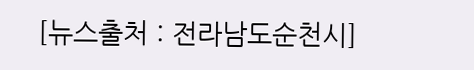[뉴스출처 : 전라남도순천시]